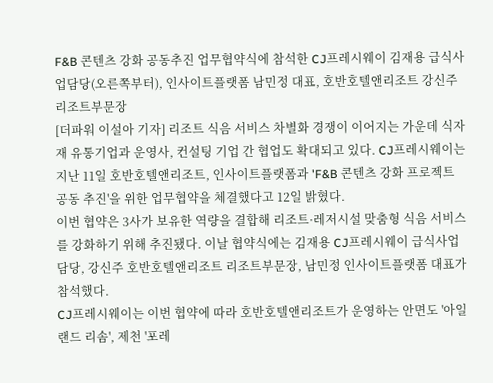F&B 콘텐츠 강화 공동추진 업무협약식에 참석한 CJ프레시웨이 김재용 급식사업담당(오른쪽부터), 인사이트플랫폼 남민정 대표, 호반호텔앤리조트 강신주 리조트부문장
[더파워 이설아 기자] 리조트 식음 서비스 차별화 경쟁이 이어지는 가운데 식자재 유통기업과 운영사, 컨설팅 기업 간 협업도 확대되고 있다. CJ프레시웨이는 지난 11일 호반호텔앤리조트, 인사이트플랫폼과 'F&B 콘텐츠 강화 프로젝트 공동 추진'을 위한 업무협약을 체결했다고 12일 밝혔다.
이번 협약은 3사가 보유한 역량을 결합해 리조트·레저시설 맞춤형 식음 서비스를 강화하기 위해 추진됐다. 이날 협약식에는 김재용 CJ프레시웨이 급식사업담당, 강신주 호반호텔앤리조트 리조트부문장, 남민정 인사이트플랫폼 대표가 참석했다.
CJ프레시웨이는 이번 협약에 따라 호반호텔앤리조트가 운영하는 안면도 '아일랜드 리솜', 제천 '포레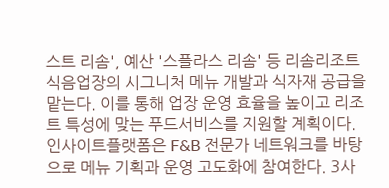스트 리솜', 예산 '스플라스 리솜' 등 리솜리조트 식음업장의 시그니처 메뉴 개발과 식자재 공급을 맡는다. 이를 통해 업장 운영 효율을 높이고 리조트 특성에 맞는 푸드서비스를 지원할 계획이다.
인사이트플랫폼은 F&B 전문가 네트워크를 바탕으로 메뉴 기획과 운영 고도화에 참여한다. 3사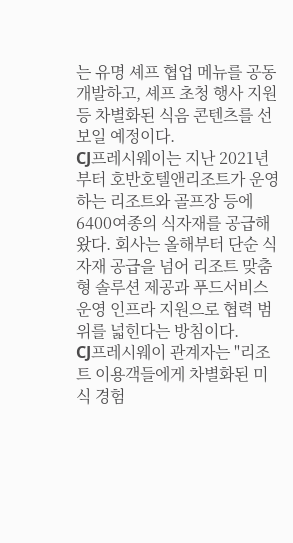는 유명 셰프 협업 메뉴를 공동 개발하고, 셰프 초청 행사 지원 등 차별화된 식음 콘텐츠를 선보일 예정이다.
CJ프레시웨이는 지난 2021년부터 호반호텔앤리조트가 운영하는 리조트와 골프장 등에 6400여종의 식자재를 공급해왔다. 회사는 올해부터 단순 식자재 공급을 넘어 리조트 맞춤형 솔루션 제공과 푸드서비스 운영 인프라 지원으로 협력 범위를 넓힌다는 방침이다.
CJ프레시웨이 관계자는 "리조트 이용객들에게 차별화된 미식 경험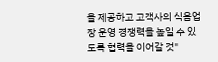을 제공하고 고객사의 식음업장 운영 경쟁력을 높일 수 있도록 협력을 이어갈 것"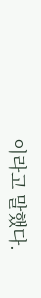이라고 말했다.